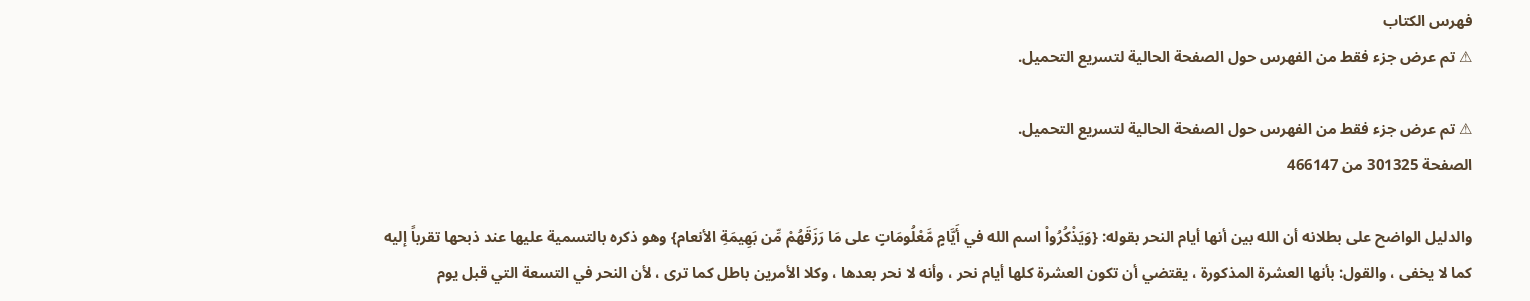فهرس الكتاب
⚠ تم عرض جزء فقط من الفهرس حول الصفحة الحالية لتسريع التحميل.

⚠ تم عرض جزء فقط من الفهرس حول الصفحة الحالية لتسريع التحميل.
الصفحة 301325 من 466147

والدليل الواضح على بطلانه أن الله بين أنها أيام النحر بقوله: {وَيَذْكُرُواْ اسم الله في أَيَّامٍ مَّعْلُومَاتٍ على مَا رَزَقَهُمْ مِّن بَهِيمَةِ الأنعام} وهو ذكره بالتسمية عليها عند ذبحها تقرباً إليه كما لا يخفى ، والقول: بأنها العشرة المذكورة ، يقتضي أن تكون العشرة كلها أيام نحر ، وأنه لا نحر بعدها ، وكلا الأمرين باطل كما ترى ، لأن النحر في التسعة التي قبل يوم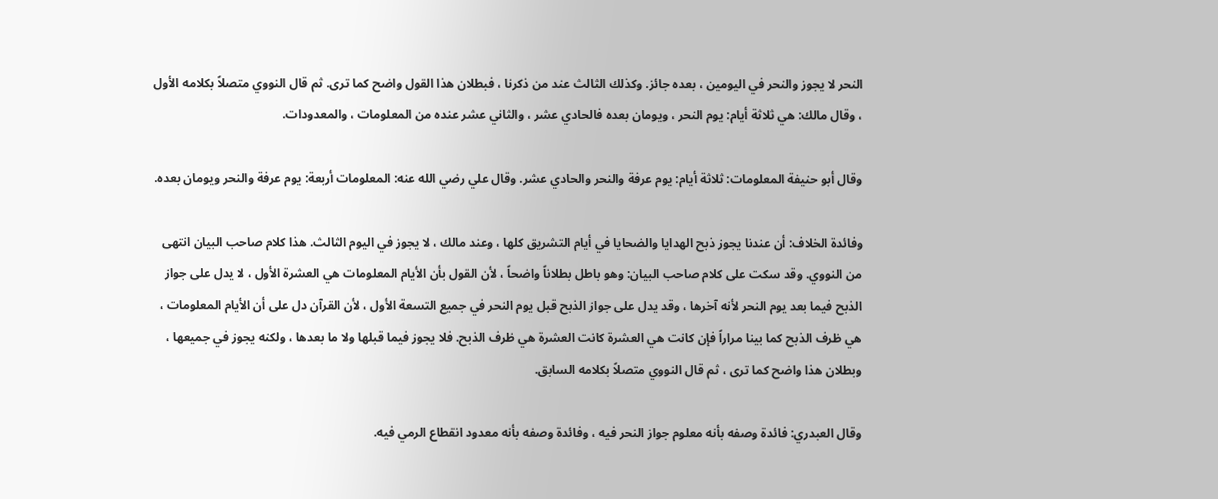النحر لا يجوز والنحر في اليومين ، بعده جائز. وكذلك الثالث عند من ذكرنا ، فبطلان هذا القول واضح كما ترى. ثم قال النووي متصلاً بكلامه الأول ، وقال مالك: هي ثلاثة أيام: يوم النحر ، ويومان بعده فالحادي عشر ، والثاني عشر عنده من المعلومات ، والمعدودات.

وقال أبو حنيفة المعلومات: ثلاثة أيام: يوم عرفة والنحر والحادي عشر. وقال علي رضي الله عنه: المعلومات أربعة: يوم عرفة والنحر ويومان بعده.

وفائدة الخلاف: أن عندنا يجوز ذبح الهدايا والضحايا في أيام التشريق كلها ، وعند مالك ، لا يجوز في اليوم الثالث. هذا كلام صاحب البيان انتهى من النووي. وقد سكت على كلام صاحب البيان: وهو باطل بطلاناً واضحاً ، لأن القول بأن الأيام المعلومات هي العشرة الأول ، لا يدل على جواز الذبح فيما بعد يوم النحر لأنه آخرها ، وقد يدل على جواز الذبح قبل يوم النحر في جميع التسعة الأول ، لأن القرآن دل على أن الأيام المعلومات ، هي ظرف الذبح كما بينا مراراً فإن كانت هي العشرة كانت العشرة هي ظرف الذبح. فلا يجوز فيما قبلها ولا ما بعدها ، ولكنه يجوز في جميعها ، وبطلان هذا واضح كما ترى ، ثم قال النووي متصلاً بكلامه السابق.

وقال العبدري: فائدة وصفه بأنه معلوم جواز النحر فيه ، وفائدة وصفه بأنه معدود انقطاع الرمي فيه.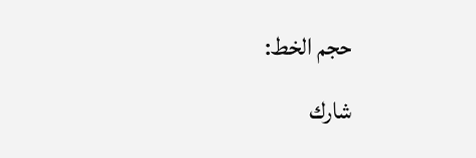حجم الخط:
شارك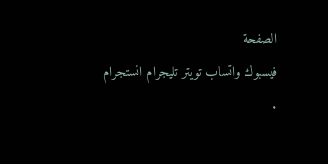الصفحة
فيسبوك واتساب تويتر تليجرام انستجرام
.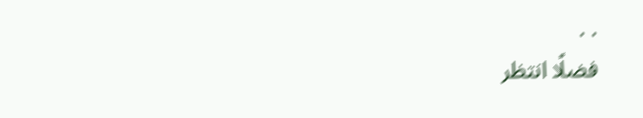. .
فضلًا انتظر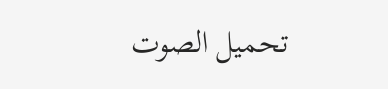تحميل الصوت